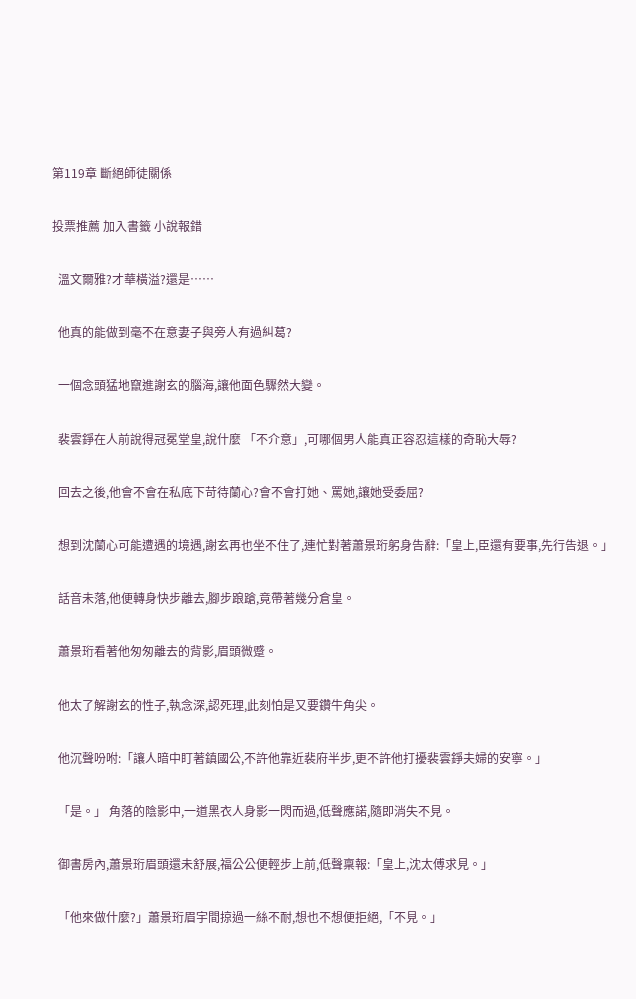第119章 斷絕師徒關係

投票推薦 加入書籤 小說報錯

  溫文爾雅?才華橫溢?還是……

  他真的能做到毫不在意妻子與旁人有過糾葛?

  一個念頭猛地竄進謝玄的腦海,讓他面色驟然大變。

  裴雲錚在人前說得冠冕堂皇,說什麼 「不介意」,可哪個男人能真正容忍這樣的奇恥大辱?

  回去之後,他會不會在私底下苛待蘭心?會不會打她、罵她,讓她受委屈?

  想到沈蘭心可能遭遇的境遇,謝玄再也坐不住了,連忙對著蕭景珩躬身告辭:「皇上,臣還有要事,先行告退。」

  話音未落,他便轉身快步離去,腳步踉蹌,竟帶著幾分倉皇。

  蕭景珩看著他匆匆離去的背影,眉頭微蹙。

  他太了解謝玄的性子,執念深,認死理,此刻怕是又要鑽牛角尖。

  他沉聲吩咐:「讓人暗中盯著鎮國公,不許他靠近裴府半步,更不許他打擾裴雲錚夫婦的安寧。」

  「是。」 角落的陰影中,一道黑衣人身影一閃而過,低聲應諾,隨即消失不見。

  御書房內,蕭景珩眉頭還未舒展,福公公便輕步上前,低聲稟報:「皇上,沈太傅求見。」

  「他來做什麼?」蕭景珩眉宇間掠過一絲不耐,想也不想便拒絕,「不見。」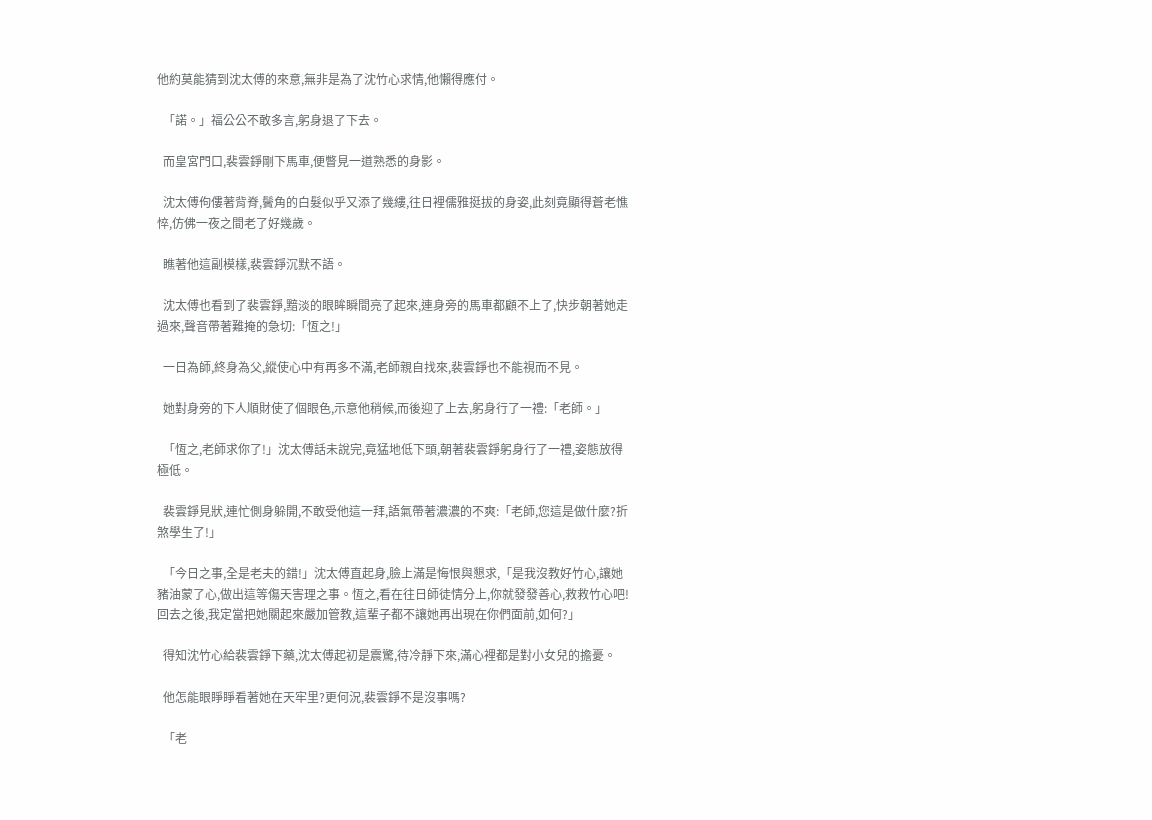他約莫能猜到沈太傅的來意,無非是為了沈竹心求情,他懶得應付。

  「諾。」福公公不敢多言,躬身退了下去。

  而皇宮門口,裴雲錚剛下馬車,便瞥見一道熟悉的身影。

  沈太傅佝僂著背脊,鬢角的白髮似乎又添了幾縷,往日裡儒雅挺拔的身姿,此刻竟顯得蒼老憔悴,仿佛一夜之間老了好幾歲。

  瞧著他這副模樣,裴雲錚沉默不語。

  沈太傅也看到了裴雲錚,黯淡的眼眸瞬間亮了起來,連身旁的馬車都顧不上了,快步朝著她走過來,聲音帶著難掩的急切:「恆之!」

  一日為師,終身為父,縱使心中有再多不滿,老師親自找來,裴雲錚也不能視而不見。

  她對身旁的下人順財使了個眼色,示意他稍候,而後迎了上去,躬身行了一禮:「老師。」

  「恆之,老師求你了!」沈太傅話未說完,竟猛地低下頭,朝著裴雲錚躬身行了一禮,姿態放得極低。

  裴雲錚見狀,連忙側身躲開,不敢受他這一拜,語氣帶著濃濃的不爽:「老師,您這是做什麼?折煞學生了!」

  「今日之事,全是老夫的錯!」沈太傅直起身,臉上滿是悔恨與懇求,「是我沒教好竹心,讓她豬油蒙了心,做出這等傷天害理之事。恆之,看在往日師徒情分上,你就發發善心,救救竹心吧!回去之後,我定當把她關起來嚴加管教,這輩子都不讓她再出現在你們面前,如何?」

  得知沈竹心給裴雲錚下藥,沈太傅起初是震驚,待冷靜下來,滿心裡都是對小女兒的擔憂。

  他怎能眼睜睜看著她在天牢里?更何況,裴雲錚不是沒事嗎?

  「老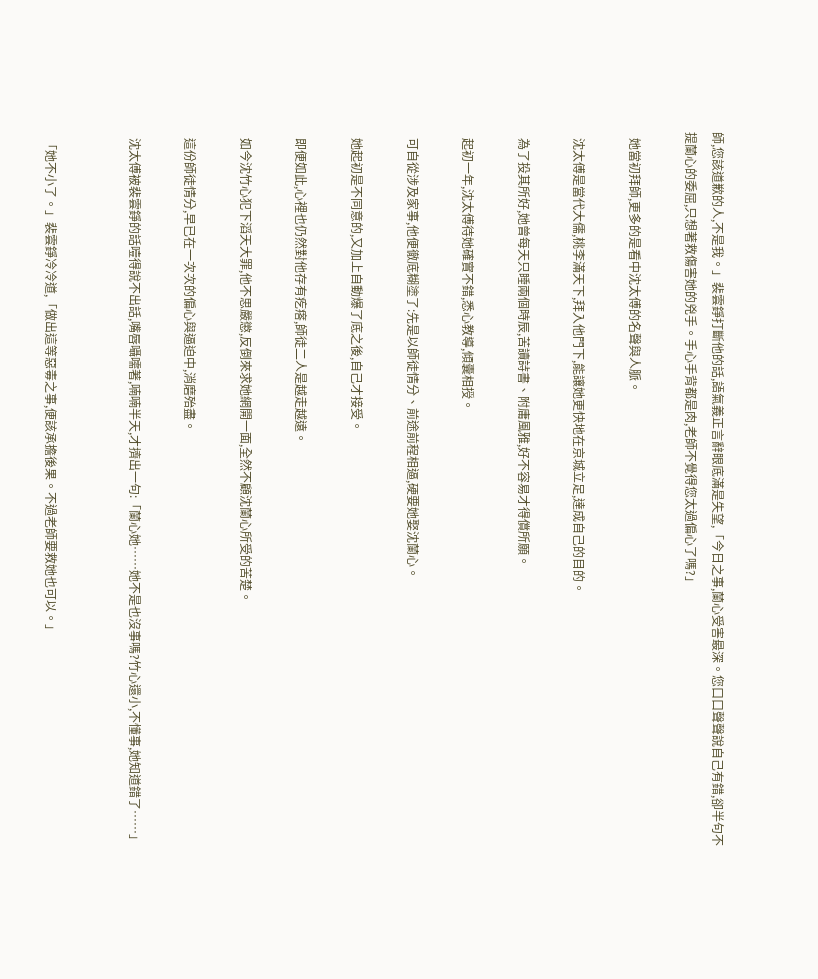師,您該道歉的人,不是我。」裴雲錚打斷他的話,語氣義正言辭眼底滿是失望,「今日之事,蘭心受害最深。您口口聲聲說自己有錯,卻半句不提蘭心的委屈,只想著救傷害她的兇手。手心手背都是肉,老師不覺得您太過偏心了嗎?」

  她當初拜師,更多的是看中沈太傅的名聲與人脈。

  沈太傅是當代大儒,桃李滿天下,拜入他門下,能讓她更快地在京城立足,達成自己的目的。

  為了投其所好,她曾每天只睡兩個時辰,苦讀詩書、附庸風雅,好不容易才得償所願。

  起初一年,沈太傅待她確實不錯,悉心教導,傾囊相授。

  可自從涉及家事,他便徹底糊塗了:先是以師徒情分、前途前程相逼,硬要她娶沈蘭心。

  她起初是不同意的,又加上自動爆了底之後,自己才接受。

  即便如此,心裡也仍然對他存有疙瘩,師徒二人是越走越遠。

  如今沈竹心犯下滔天大罪,他不思嚴懲,反倒來求她網開一面,全然不顧沈蘭心所受的苦楚。

  這份師徒情分,早已在一次次的偏心與逼迫中,消磨殆盡。

  沈太傅被裴雲錚的話噎得說不出話,嘴唇囁嚅著,喃喃半天,才擠出一句:「蘭心她……她不是也沒事嗎?竹心還小,不懂事,她知道錯了……」


  「她不小了。」裴雲錚冷冷道,「做出這等惡毒之事,便該承擔後果。不過老師要救她也可以。」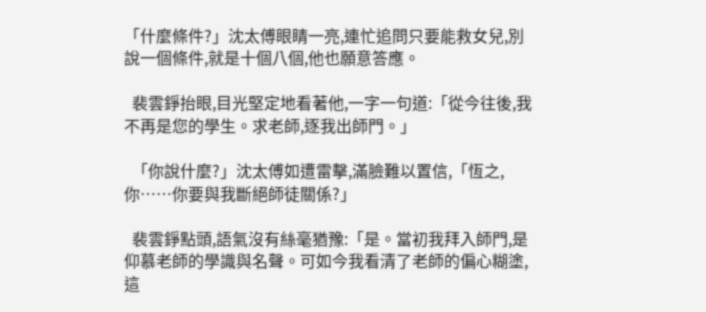「什麼條件?」沈太傅眼睛一亮,連忙追問只要能救女兒,別說一個條件,就是十個八個,他也願意答應。

  裴雲錚抬眼,目光堅定地看著他,一字一句道:「從今往後,我不再是您的學生。求老師,逐我出師門。」

  「你說什麼?」沈太傅如遭雷擊,滿臉難以置信,「恆之,你……你要與我斷絕師徒關係?」

  裴雲錚點頭,語氣沒有絲毫猶豫:「是。當初我拜入師門,是仰慕老師的學識與名聲。可如今我看清了老師的偏心糊塗,這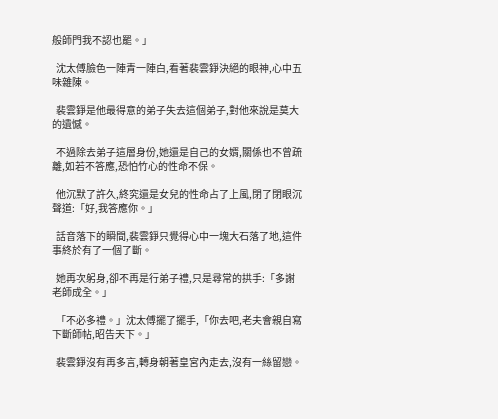般師門我不認也罷。」

  沈太傅臉色一陣青一陣白,看著裴雲錚決絕的眼神,心中五味雜陳。

  裴雲錚是他最得意的弟子失去這個弟子,對他來說是莫大的遺憾。

  不過除去弟子這層身份,她還是自己的女婿,關係也不曾疏離,如若不答應,恐怕竹心的性命不保。

  他沉默了許久,終究還是女兒的性命占了上風,閉了閉眼沉聲道:「好,我答應你。」

  話音落下的瞬間,裴雲錚只覺得心中一塊大石落了地,這件事終於有了一個了斷。

  她再次躬身,卻不再是行弟子禮,只是尋常的拱手:「多謝老師成全。」

  「不必多禮。」沈太傅擺了擺手,「你去吧,老夫會親自寫下斷師帖,昭告天下。」

  裴雲錚沒有再多言,轉身朝著皇宮內走去,沒有一絲留戀。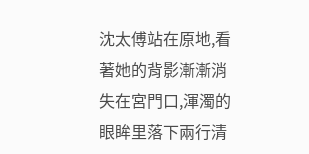沈太傅站在原地,看著她的背影漸漸消失在宮門口,渾濁的眼眸里落下兩行清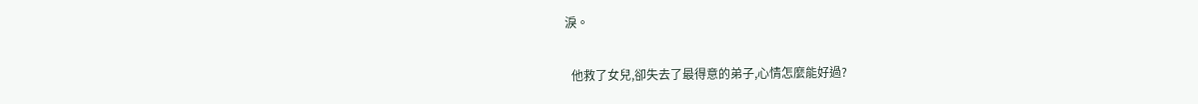淚。

  他救了女兒,卻失去了最得意的弟子,心情怎麼能好過?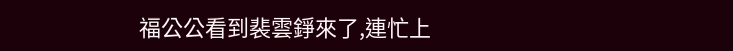福公公看到裴雲錚來了,連忙上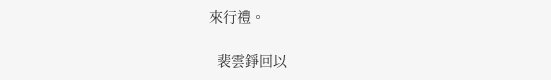來行禮。

  裴雲錚回以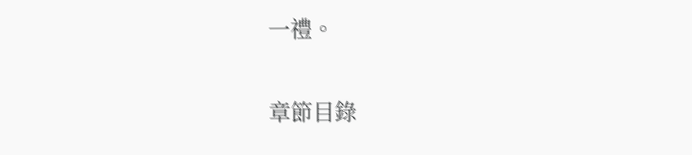一禮。

章節目錄